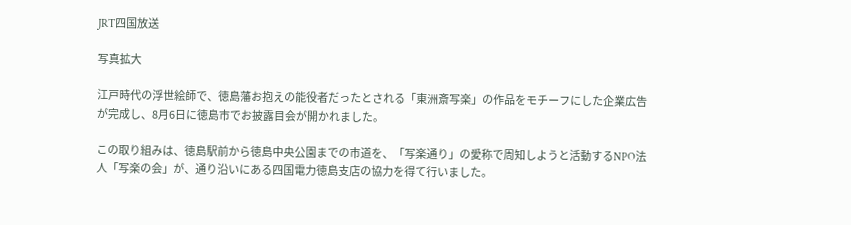JRT四国放送

写真拡大

江戸時代の浮世絵師で、徳島藩お抱えの能役者だったとされる「東洲斎写楽」の作品をモチーフにした企業広告が完成し、8月6日に徳島市でお披露目会が開かれました。

この取り組みは、徳島駅前から徳島中央公園までの市道を、「写楽通り」の愛称で周知しようと活動するNPO法人「写楽の会」が、通り沿いにある四国電力徳島支店の協力を得て行いました。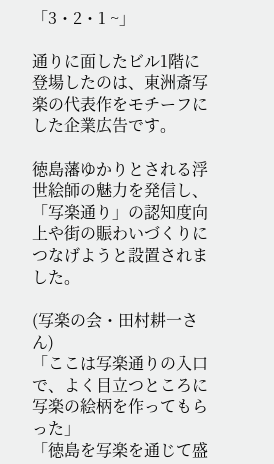「3・2・1 ~」

通りに面したビル1階に登場したのは、東洲斎写楽の代表作をモチーフにした企業広告です。

徳島藩ゆかりとされる浮世絵師の魅力を発信し、「写楽通り」の認知度向上や街の賑わいづくりにつなげようと設置されました。

(写楽の会・田村耕一さん)
「ここは写楽通りの入口で、よく目立つところに写楽の絵柄を作ってもらった」
「徳島を写楽を通じて盛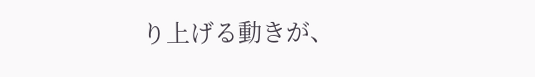り上げる動きが、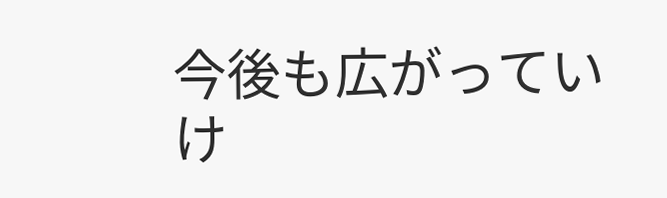今後も広がっていけ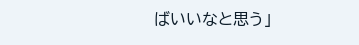ばいいなと思う」